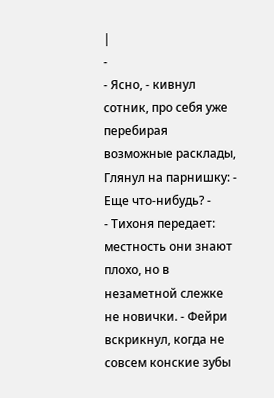|
-
- Ясно, - кивнул сотник, про себя уже перебирая возможные расклады, Глянул на парнишку: - Еще что-нибудь? -
- Тихоня передает: местность они знают плохо, но в незаметной слежке не новички. - Фейри вскрикнул, когда не совсем конские зубы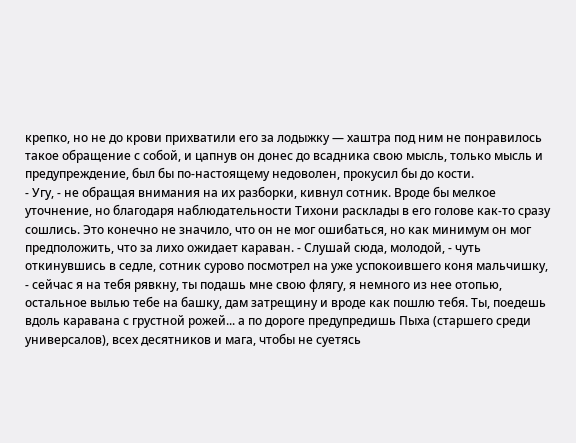крепко, но не до крови прихватили его за лодыжку — хаштра под ним не понравилось такое обращение с собой, и цапнув он донес до всадника свою мысль, только мысль и предупреждение, был бы по-настоящему недоволен, прокусил бы до кости.
- Угу, - не обращая внимания на их разборки, кивнул сотник. Вроде бы мелкое уточнение, но благодаря наблюдательности Тихони расклады в его голове как-то сразу сошлись. Это конечно не значило, что он не мог ошибаться, но как минимум он мог предположить, что за лихо ожидает караван. - Слушай сюда, молодой, - чуть откинувшись в седле, сотник сурово посмотрел на уже успокоившего коня мальчишку, - сейчас я на тебя рявкну, ты подашь мне свою флягу, я немного из нее отопью, остальное вылью тебе на башку, дам затрещину и вроде как пошлю тебя. Ты, поедешь вдоль каравана с грустной рожей... а по дороге предупредишь Пыха (старшего среди универсалов), всех десятников и мага, чтобы не суетясь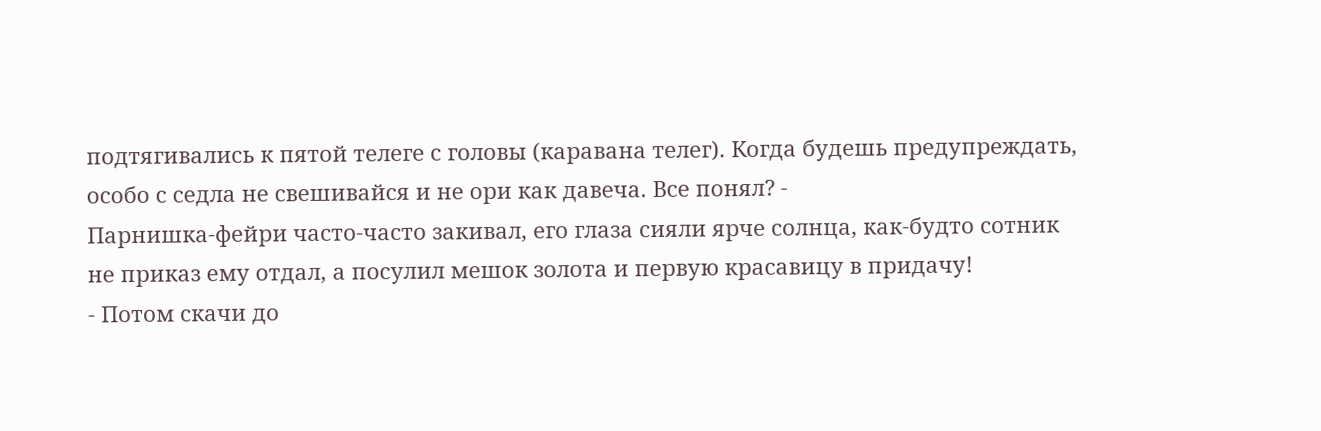подтягивались к пятой телеге с головы (каравана телег). Когда будешь предупреждать, особо с седла не свешивайся и не ори как давеча. Все понял? -
Парнишка-фейри часто-часто закивал, его глаза сияли ярче солнца, как-будто сотник не приказ ему отдал, а посулил мешок золота и первую красавицу в придачу!
- Потом скачи до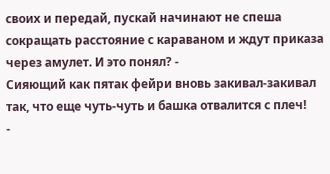своих и передай, пускай начинают не спеша сокращать расстояние с караваном и ждут приказа через амулет. И это понял? -
Сияющий как пятак фейри вновь закивал-закивал так, что еще чуть-чуть и башка отвалится с плеч!
-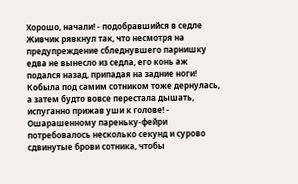Хорошо, начали! - подобравшийся в седле Живчик рявкнул так, что несмотря на предупреждение сбледнувшего парнишку едва не вынесло из седла, его конь аж подался назад, припадая на задние ноги! Кобыла под самим сотником тоже дернулась, а затем будто вовсе перестала дышать, испуганно прижав уши к голове! -
Ошарашенному пареньку-фейри потребовалось несколько секунд и сурово сдвинутые брови сотника, чтобы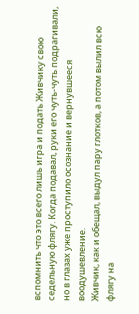вспомнить что это всего лишь игра и подать Живчику свою седельную флягу. Когда подавал, руки его чуть-чуть подрагивали, но в глазах уже проступило осознание и вернувшееся воодушевление.
Живчик, как и обещал, выдул пару глотков, а потом вылил всю флягу на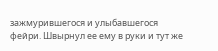зажмурившегося и улыбавшегося фейри. Швырнул ее ему в руки и тут же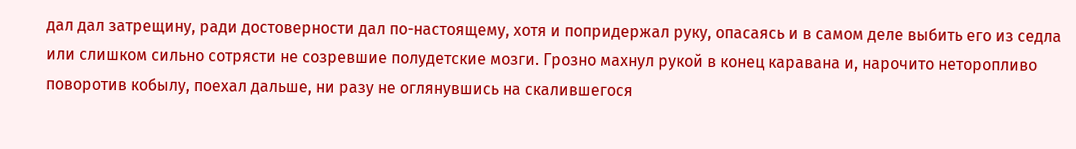дал дал затрещину, ради достоверности дал по-настоящему, хотя и попридержал руку, опасаясь и в самом деле выбить его из седла или слишком сильно сотрясти не созревшие полудетские мозги. Грозно махнул рукой в конец каравана и, нарочито неторопливо поворотив кобылу, поехал дальше, ни разу не оглянувшись на скалившегося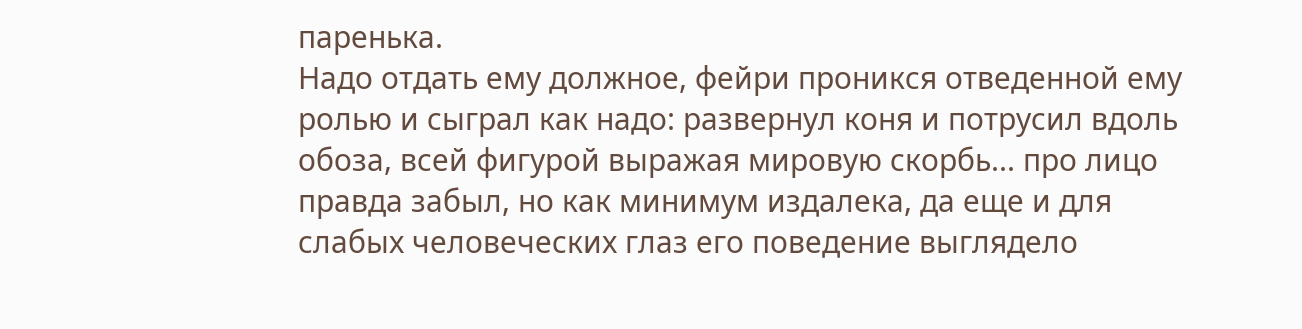паренька.
Надо отдать ему должное, фейри проникся отведенной ему ролью и сыграл как надо: развернул коня и потрусил вдоль обоза, всей фигурой выражая мировую скорбь... про лицо правда забыл, но как минимум издалека, да еще и для слабых человеческих глаз его поведение выглядело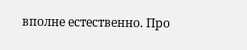вполне естественно. Про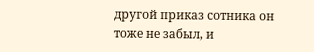другой приказ сотника он тоже не забыл, и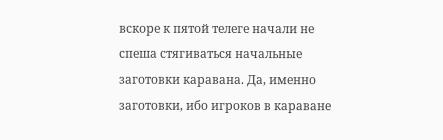вскоре к пятой телеге начали не спеша стягиваться начальные заготовки каравана. Да, именно заготовки, ибо игроков в караване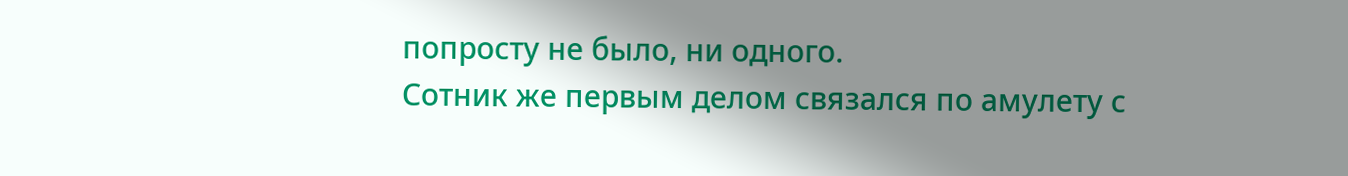попросту не было, ни одного.
Сотник же первым делом связался по амулету с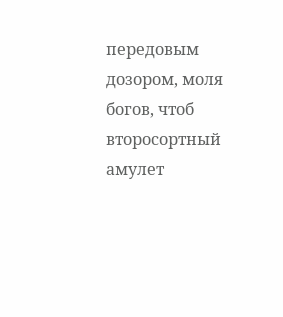передовым дозором, моля богов, чтоб второсортный амулет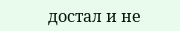достал и не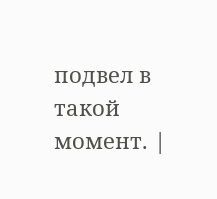подвел в такой момент. |